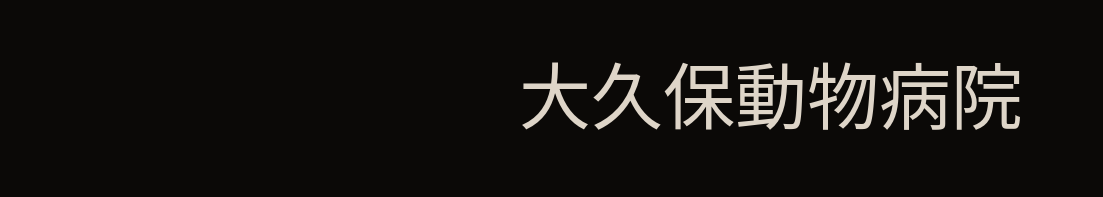大久保動物病院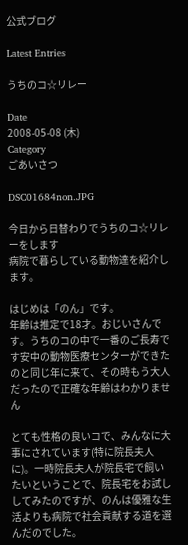公式ブログ

Latest Entries

うちのコ☆リレー

Date
2008-05-08 (木)
Category
ごあいさつ

DSC01684non.JPG

今日から日替わりでうちのコ☆リレーをします
病院で暮らしている動物達を紹介します。

はじめは「のん」です。
年齢は推定で18才。おじいさんです。うちのコの中で一番のご長寿です安中の動物医療センターができたのと同じ年に来て、その時もう大人だったので正確な年齢はわかりません

とても性格の良いコで、みんなに大事にされています(特に院長夫人に)。一時院長夫人が院長宅で飼いたいということで、院長宅をお試ししてみたのですが、のんは優雅な生活よりも病院で社会貢献する道を選んだのでした。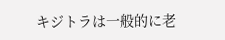キジトラは一般的に老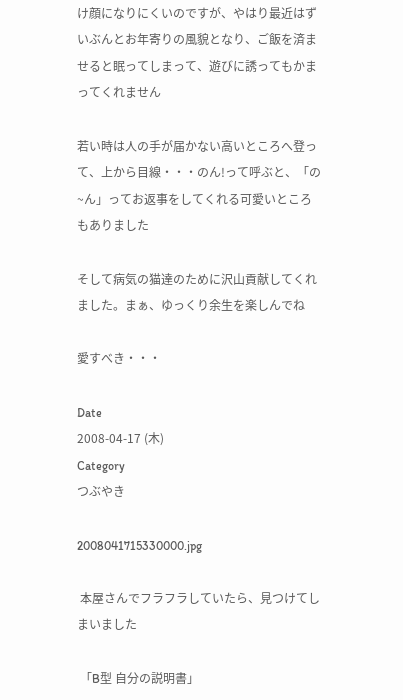け顔になりにくいのですが、やはり最近はずいぶんとお年寄りの風貌となり、ご飯を済ませると眠ってしまって、遊びに誘ってもかまってくれません

若い時は人の手が届かない高いところへ登って、上から目線・・・のん!って呼ぶと、「の~ん」ってお返事をしてくれる可愛いところもありました

そして病気の猫達のために沢山貢献してくれました。まぁ、ゆっくり余生を楽しんでね

愛すべき・・・

Date
2008-04-17 (木)
Category
つぶやき

2008041715330000.jpg

 本屋さんでフラフラしていたら、見つけてしまいました

 「B型 自分の説明書」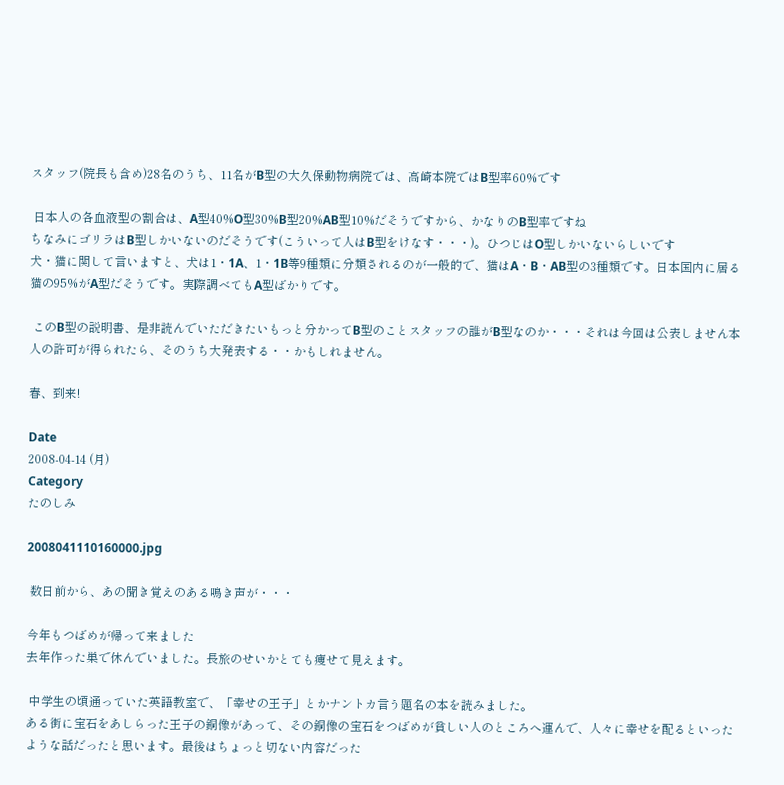スタッフ(院長も含め)28名のうち、11名がB型の大久保動物病院では、高崎本院ではB型率60%です

 日本人の各血液型の割合は、A型40%O型30%B型20%AB型10%だそうですから、かなりのB型率ですね
ちなみにゴリラはB型しかいないのだそうです(こういって人はB型をけなす・・・)。ひつじはO型しかいないらしいです
犬・猫に関して言いますと、犬は1・1A、1・1B等9種類に分類されるのが一般的で、猫はA・B・AB型の3種類です。日本国内に居る猫の95%がA型だそうです。実際調べてもA型ばかりです。

 このB型の説明書、是非読んでいただきたいもっと分かってB型のことスタッフの誰がB型なのか・・・それは今回は公表しません本人の許可が得られたら、そのうち大発表する・・かもしれません。

春、到来!

Date
2008-04-14 (月)
Category
たのしみ

2008041110160000.jpg

 数日前から、あの聞き覚えのある鳴き声が・・・

今年もつばめが帰って来ました
去年作った巣で休んでいました。長旅のせいかとても痩せて見えます。

 中学生の頃通っていた英語教室で、「幸せの王子」とかナントカ言う題名の本を読みました。
ある街に宝石をあしらった王子の銅像があって、その銅像の宝石をつばめが貧しい人のところへ運んで、人々に幸せを配るといったような話だったと思います。最後はちょっと切ない内容だった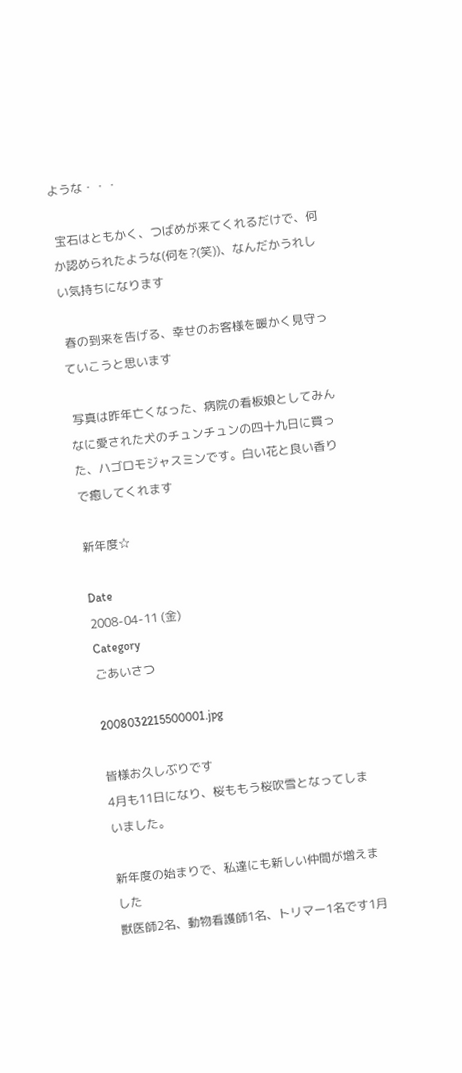ような・・・

 宝石はともかく、つばめが来てくれるだけで、何か認められたような(何を?(笑))、なんだかうれしい気持ちになります

 春の到来を告げる、幸せのお客様を暖かく見守っていこうと思います

 写真は昨年亡くなった、病院の看板娘としてみんなに愛された犬のチュンチュンの四十九日に買った、ハゴロモジャスミンです。白い花と良い香りで癒してくれます

新年度☆

Date
2008-04-11 (金)
Category
ごあいさつ

2008032215500001.jpg

皆様お久しぶりです
4月も11日になり、桜ももう桜吹雪となってしまいました。

新年度の始まりで、私達にも新しい仲間が増えました
獣医師2名、動物看護師1名、トリマー1名です1月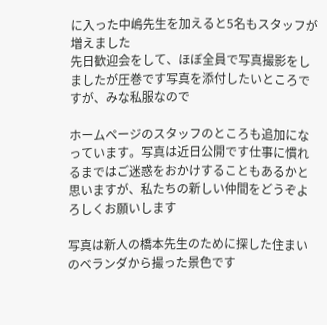に入った中嶋先生を加えると5名もスタッフが増えました
先日歓迎会をして、ほぼ全員で写真撮影をしましたが圧巻です写真を添付したいところですが、みな私服なので

ホームページのスタッフのところも追加になっています。写真は近日公開です仕事に慣れるまではご迷惑をおかけすることもあるかと思いますが、私たちの新しい仲間をどうぞよろしくお願いします

写真は新人の橋本先生のために探した住まいのベランダから撮った景色です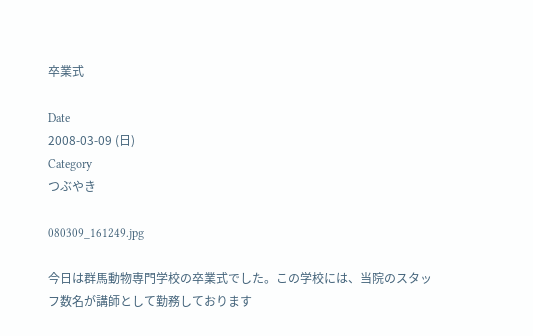卒業式

Date
2008-03-09 (日)
Category
つぶやき

080309_161249.jpg

今日は群馬動物専門学校の卒業式でした。この学校には、当院のスタッフ数名が講師として勤務しております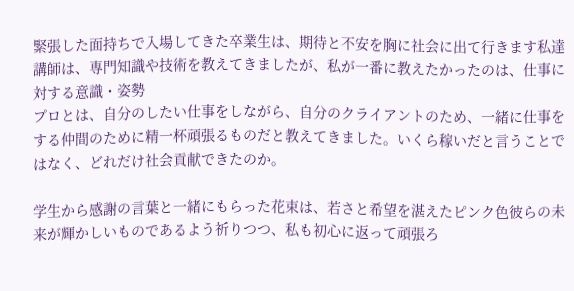緊張した面持ちで入場してきた卒業生は、期待と不安を胸に社会に出て行きます私達講師は、専門知識や技術を教えてきましたが、私が一番に教えたかったのは、仕事に対する意識・姿勢
プロとは、自分のしたい仕事をしながら、自分のクライアントのため、一緒に仕事をする仲間のために精一杯頑張るものだと教えてきました。いくら稼いだと言うことではなく、どれだけ社会貢献できたのか。

学生から感謝の言葉と一緒にもらった花束は、若さと希望を湛えたピンク色彼らの未来が輝かしいものであるよう祈りつつ、私も初心に返って頑張ろ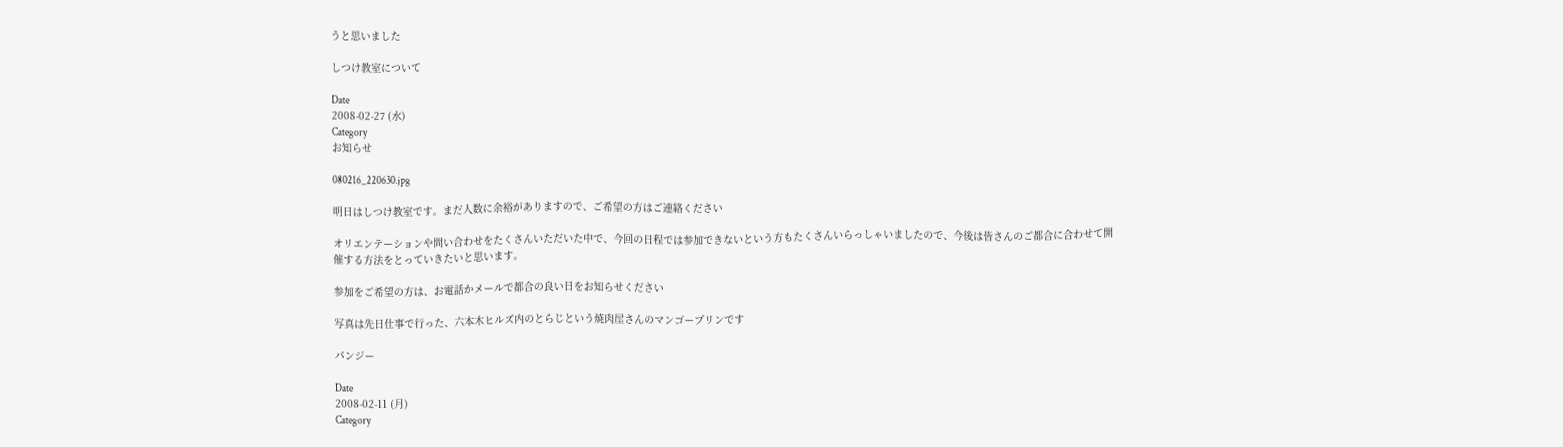うと思いました

しつけ教室について

Date
2008-02-27 (水)
Category
お知らせ

080216_220630.jpg

明日はしつけ教室です。まだ人数に余裕がありますので、ご希望の方はご連絡ください

オリエンテーションや問い合わせをたくさんいただいた中で、今回の日程では参加できないという方もたくさんいらっしゃいましたので、今後は皆さんのご都合に合わせて開催する方法をとっていきたいと思います。

参加をご希望の方は、お電話かメールで都合の良い日をお知らせください

写真は先日仕事で行った、六本木ヒルズ内のとらじという焼肉屋さんのマンゴープリンです

パンジー

Date
2008-02-11 (月)
Category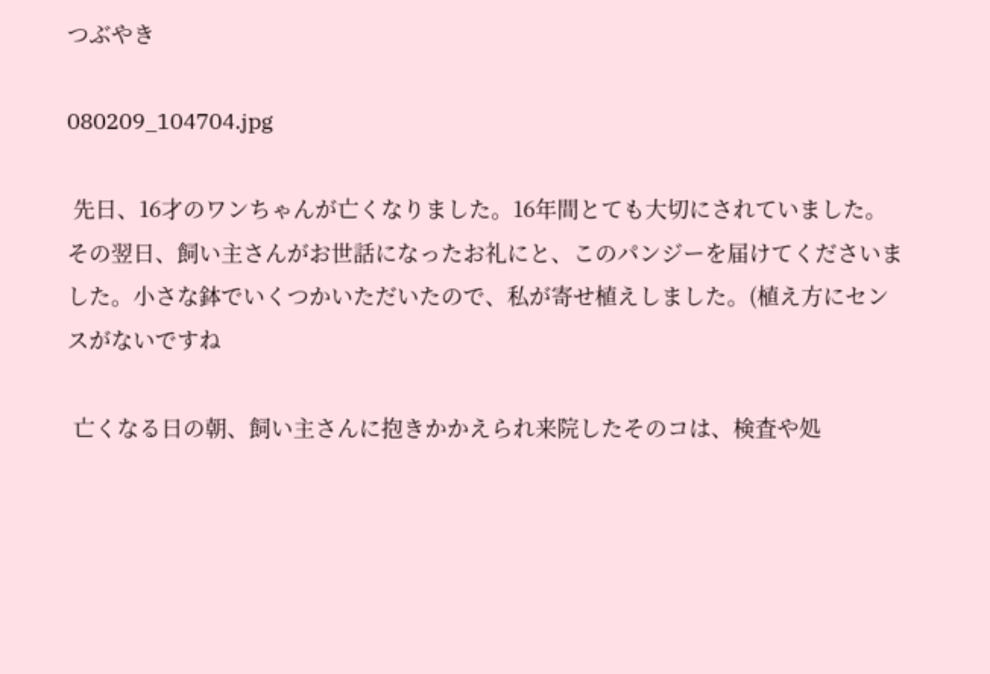つぶやき

080209_104704.jpg

 先日、16才のワンちゃんが亡くなりました。16年間とても大切にされていました。その翌日、飼い主さんがお世話になったお礼にと、このパンジーを届けてくださいました。小さな鉢でいくつかいただいたので、私が寄せ植えしました。(植え方にセンスがないですね

 亡くなる日の朝、飼い主さんに抱きかかえられ来院したそのコは、検査や処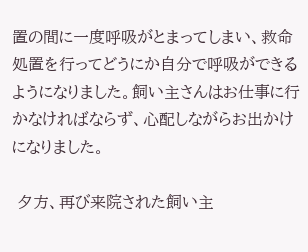置の間に一度呼吸がとまってしまい、救命処置を行ってどうにか自分で呼吸ができるようになりました。飼い主さんはお仕事に行かなければならず、心配しながらお出かけになりました。

 夕方、再び来院された飼い主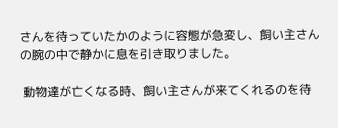さんを待っていたかのように容態が急変し、飼い主さんの腕の中で静かに息を引き取りました。

 動物達が亡くなる時、飼い主さんが来てくれるのを待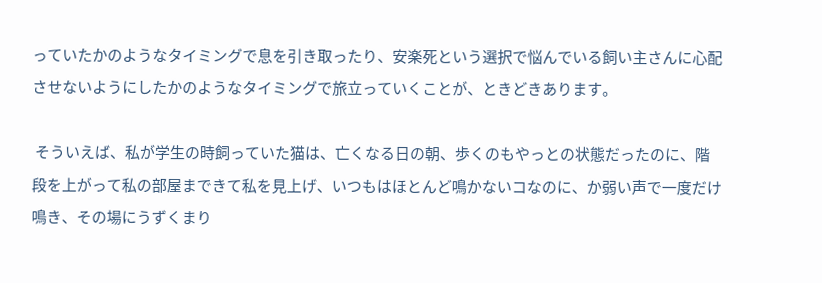っていたかのようなタイミングで息を引き取ったり、安楽死という選択で悩んでいる飼い主さんに心配させないようにしたかのようなタイミングで旅立っていくことが、ときどきあります。

 そういえば、私が学生の時飼っていた猫は、亡くなる日の朝、歩くのもやっとの状態だったのに、階段を上がって私の部屋まできて私を見上げ、いつもはほとんど鳴かないコなのに、か弱い声で一度だけ鳴き、その場にうずくまり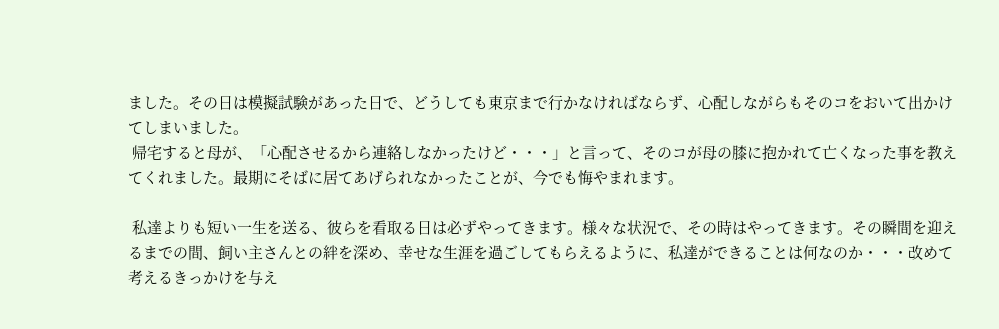ました。その日は模擬試験があった日で、どうしても東京まで行かなければならず、心配しながらもそのコをおいて出かけてしまいました。
 帰宅すると母が、「心配させるから連絡しなかったけど・・・」と言って、そのコが母の膝に抱かれて亡くなった事を教えてくれました。最期にそばに居てあげられなかったことが、今でも悔やまれます。

 私達よりも短い一生を送る、彼らを看取る日は必ずやってきます。様々な状況で、その時はやってきます。その瞬間を迎えるまでの間、飼い主さんとの絆を深め、幸せな生涯を過ごしてもらえるように、私達ができることは何なのか・・・改めて考えるきっかけを与え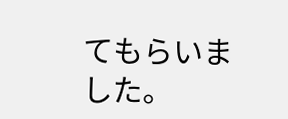てもらいました。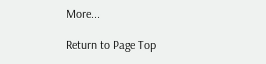More...

Return to Page Top